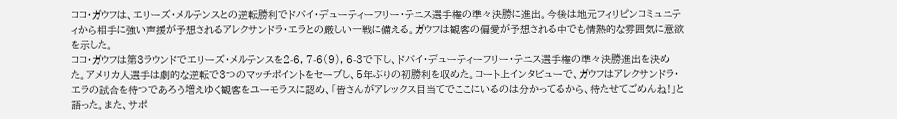ココ・ガウフは、エリーズ・メルテンスとの逆転勝利でドバイ・デューティーフリー・テニス選手権の準々決勝に進出。今後は地元フィリピンコミュニティから相手に強い声援が予想されるアレクサンドラ・エラとの厳しい一戦に備える。ガウフは観客の偏愛が予想される中でも情熱的な雰囲気に意欲を示した。
ココ・ガウフは第3ラウンドでエリーズ・メルテンスを2-6, 7-6(9), 6-3で下し、ドバイ・デューティーフリー・テニス選手権の準々決勝進出を決めた。アメリカ人選手は劇的な逆転で3つのマッチポイントをセーブし、5年ぶりの初勝利を収めた。コート上インタビューで、ガウフはアレクサンドラ・エラの試合を待つであろう増えゆく観客をユーモラスに認め、「皆さんがアレックス目当てでここにいるのは分かってるから、待たせてごめんね!」と語った。また、サポ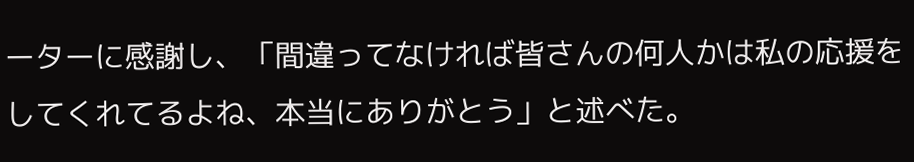ーターに感謝し、「間違ってなければ皆さんの何人かは私の応援をしてくれてるよね、本当にありがとう」と述べた。